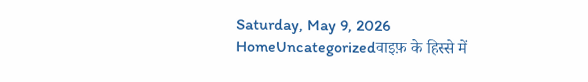Saturday, May 9, 2026
HomeUncategorizedवाइफ़ के हिस्से में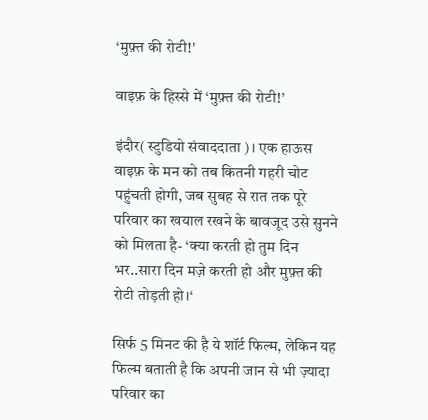‘मुफ़्त की रोटी!'

वाइफ़ के हिस्से में ‘मुफ़्त की रोटी!’

इंदौर( स्टुडियो संवाददाता )। एक हाऊस वाइफ़ के मन को तब कितनी गहरी चोट पहुंचती होगी, जब सुबह से रात तक पूरे परिवार का खयाल रखने के बावजूद उसे सुनने को मिलता है- ‘क्या करती हो तुम दिन भर..सारा दिन मज़े करती हो और मुफ़्त की रोटी तोड़ती हो।‘

सिर्फ 5 मिनट की है ये शॉर्ट फिल्म, लेकिन यह फिल्म बताती है कि अपनी जान से भी ज़्यादा परिवार का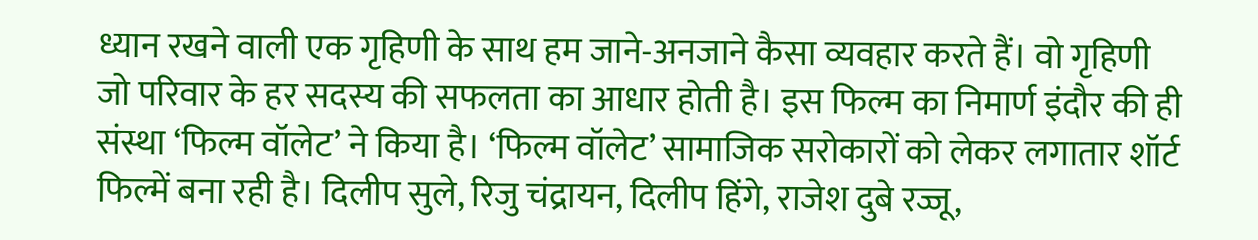ध्यान रखने वाली एक गृहिणी के साथ हम जाने-अनजाने कैसा व्यवहार करते हैं। वो गृहिणी जो परिवार के हर सदस्य की सफलता का आधार होती है। इस फिल्म का निमार्ण इंदौर की ही संस्था ‘फिल्म वॉलेट’ ने किया है। ‘फिल्म वॉलेट’ सामाजिक सरोकारों को लेकर लगातार शॉर्ट फिल्में बना रही है। दिलीप सुले, रिजु चंद्रायन, दिलीप हिंगे, राजेश दुबे रज्जू,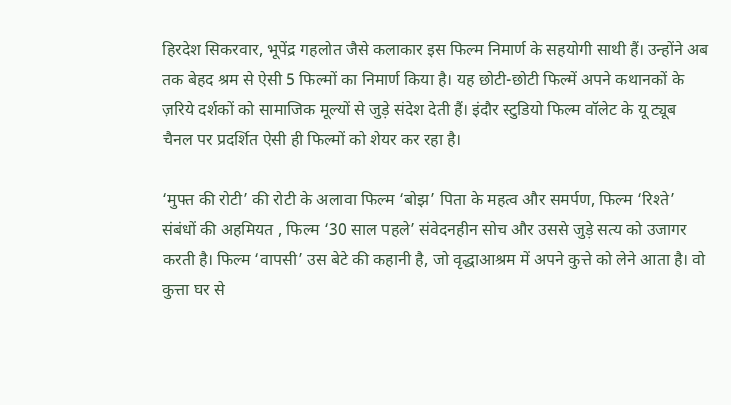हिरदेश सिकरवार, भूपेंद्र गहलोत जैसे कलाकार इस फिल्म निमार्ण के सहयोगी साथी हैं। उन्होंने अब तक बेहद श्रम से ऐसी 5 फिल्मों का निमार्ण किया है। यह छोटी-छोटी फिल्में अपने कथानकों के ज़रिये दर्शकों को सामाजिक मूल्यों से जुड़े संदेश देती हैं। इंदौर स्टुडियो फिल्म वॉलेट के यू ट्यूब चैनल पर प्रदर्शित ऐसी ही फिल्मों को शेयर कर रहा है।

‘मुफ्त की रोटी’ की रोटी के अलावा फिल्म ‘बोझ’ पिता के महत्व और समर्पण, फिल्म ‘रिश्ते’ संबंधों की अहमियत , फिल्म ‘30 साल पहले’ संवेदनहीन सोच और उससे जुड़े सत्य को उजागर करती है। फिल्म ‘वापसी’ उस बेटे की कहानी है, जो वृद्धाआश्रम में अपने कुत्ते को लेने आता है। वो कुत्ता घर से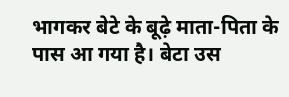भागकर बेटे के बूढ़े माता-पिता के पास आ गया है। बेटा उस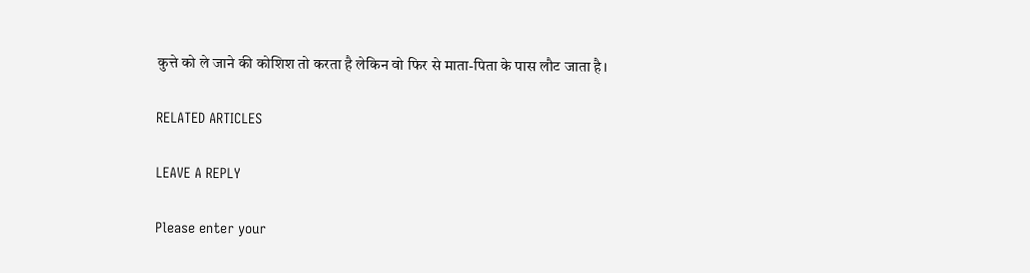कुत्ते को ले जाने की कोशिश तो करता है लेकिन वो फिर से माता-पिता के पास लौट जाता है।

RELATED ARTICLES

LEAVE A REPLY

Please enter your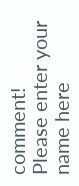comment!
Please enter your name here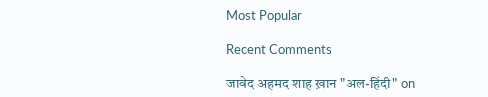Most Popular

Recent Comments

जावेद अहमद शाह ख़ान "अल-हिंदी" on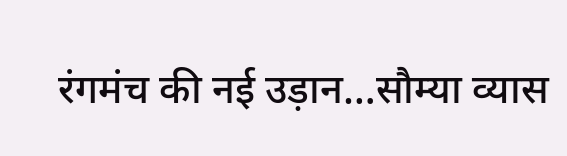रंगमंच की नई उड़ान…सौम्या व्यास